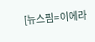[뉴스핌=이에라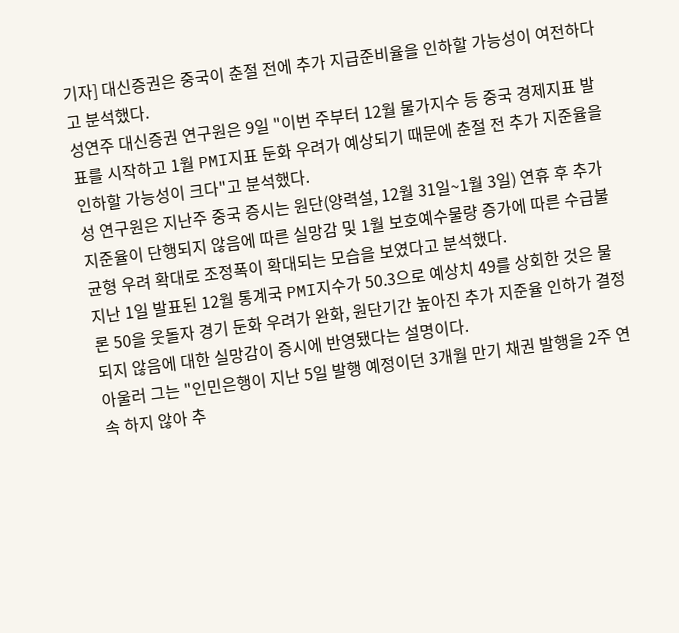기자] 대신증권은 중국이 춘절 전에 추가 지급준비율을 인하할 가능성이 여전하다고 분석했다.
성연주 대신증권 연구원은 9일 "이번 주부터 12월 물가지수 등 중국 경제지표 발표를 시작하고 1월 PMI지표 둔화 우려가 예상되기 때문에 춘절 전 추가 지준율을 인하할 가능성이 크다"고 분석했다.
성 연구원은 지난주 중국 증시는 원단(양력설, 12월 31일~1월 3일) 연휴 후 추가 지준율이 단행되지 않음에 따른 실망감 및 1월 보호예수물량 증가에 따른 수급불균형 우려 확대로 조정폭이 확대되는 모습을 보였다고 분석했다.
지난 1일 발표된 12월 통계국 PMI지수가 50.3으로 예상치 49를 상회한 것은 물론 50을 웃돌자 경기 둔화 우려가 완화, 원단기간 높아진 추가 지준율 인하가 결정되지 않음에 대한 실망감이 증시에 반영됐다는 설명이다.
아울러 그는 "인민은행이 지난 5일 발행 예정이던 3개월 만기 채권 발행을 2주 연속 하지 않아 추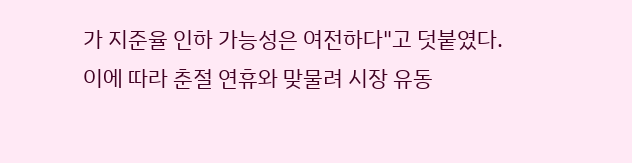가 지준율 인하 가능성은 여전하다"고 덧붙였다.
이에 따라 춘절 연휴와 맞물려 시장 유동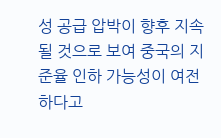성 공급 압박이 향후 지속될 것으로 보여 중국의 지준율 인하 가능성이 여전하다고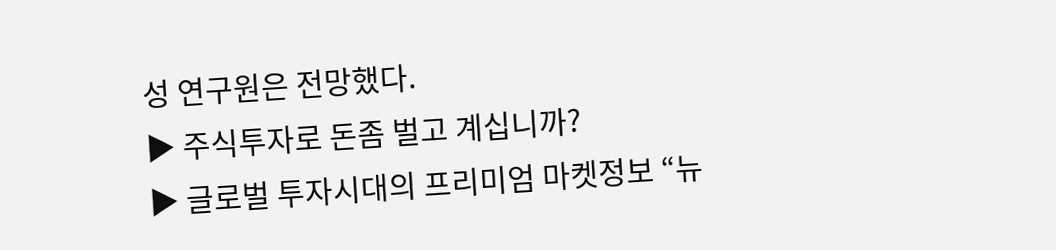성 연구원은 전망했다.
▶ 주식투자로 돈좀 벌고 계십니까?
▶ 글로벌 투자시대의 프리미엄 마켓정보 “뉴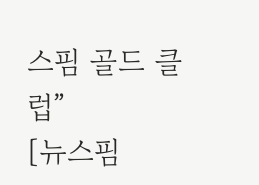스핌 골드 클럽”
[뉴스핌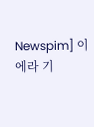Newspim] 이에라 기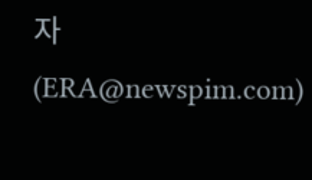자 (ERA@newspim.com)